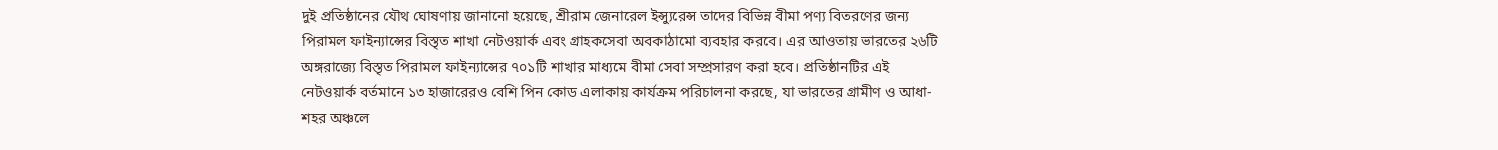দুই প্রতিষ্ঠানের যৌথ ঘোষণায় জানানো হয়েছে, শ্রীরাম জেনারেল ইন্স্যুরেন্স তাদের বিভিন্ন বীমা পণ্য বিতরণের জন্য পিরামল ফাইন্যান্সের বিস্তৃত শাখা নেটওয়ার্ক এবং গ্রাহকসেবা অবকাঠামো ব্যবহার করবে। এর আওতায় ভারতের ২৬টি অঙ্গরাজ্যে বিস্তৃত পিরামল ফাইন্যান্সের ৭০১টি শাখার মাধ্যমে বীমা সেবা সম্প্রসারণ করা হবে। প্রতিষ্ঠানটির এই নেটওয়ার্ক বর্তমানে ১৩ হাজারেরও বেশি পিন কোড এলাকায় কার্যক্রম পরিচালনা করছে, যা ভারতের গ্রামীণ ও আধা-শহর অঞ্চলে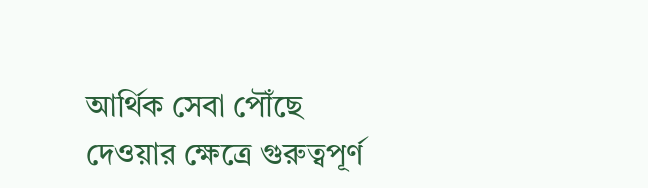আর্থিক সেবা পৌঁছে দেওয়ার ক্ষেত্রে গুরুত্বপূর্ণ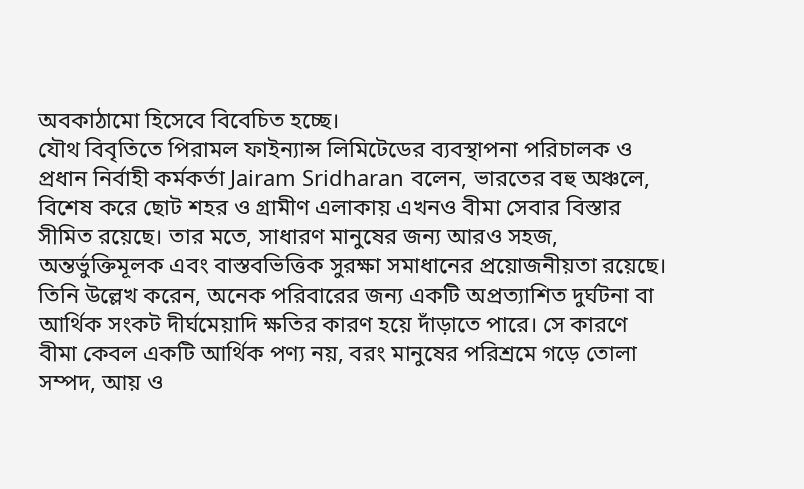অবকাঠামো হিসেবে বিবেচিত হচ্ছে।
যৌথ বিবৃতিতে পিরামল ফাইন্যান্স লিমিটেডের ব্যবস্থাপনা পরিচালক ও প্রধান নির্বাহী কর্মকর্তা Jairam Sridharan বলেন, ভারতের বহু অঞ্চলে, বিশেষ করে ছোট শহর ও গ্রামীণ এলাকায় এখনও বীমা সেবার বিস্তার সীমিত রয়েছে। তার মতে, সাধারণ মানুষের জন্য আরও সহজ, অন্তর্ভুক্তিমূলক এবং বাস্তবভিত্তিক সুরক্ষা সমাধানের প্রয়োজনীয়তা রয়েছে।
তিনি উল্লেখ করেন, অনেক পরিবারের জন্য একটি অপ্রত্যাশিত দুর্ঘটনা বা আর্থিক সংকট দীর্ঘমেয়াদি ক্ষতির কারণ হয়ে দাঁড়াতে পারে। সে কারণে বীমা কেবল একটি আর্থিক পণ্য নয়, বরং মানুষের পরিশ্রমে গড়ে তোলা সম্পদ, আয় ও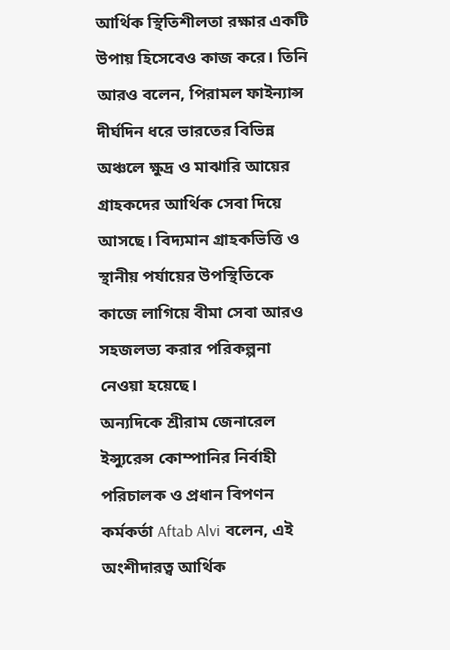আর্থিক স্থিতিশীলতা রক্ষার একটি উপায় হিসেবেও কাজ করে। তিনি আরও বলেন, পিরামল ফাইন্যান্স দীর্ঘদিন ধরে ভারতের বিভিন্ন অঞ্চলে ক্ষুদ্র ও মাঝারি আয়ের গ্রাহকদের আর্থিক সেবা দিয়ে আসছে। বিদ্যমান গ্রাহকভিত্তি ও স্থানীয় পর্যায়ের উপস্থিতিকে কাজে লাগিয়ে বীমা সেবা আরও সহজলভ্য করার পরিকল্পনা নেওয়া হয়েছে।
অন্যদিকে শ্রীরাম জেনারেল ইন্স্যুরেন্স কোম্পানির নির্বাহী পরিচালক ও প্রধান বিপণন কর্মকর্তা Aftab Alvi বলেন, এই অংশীদারত্ব আর্থিক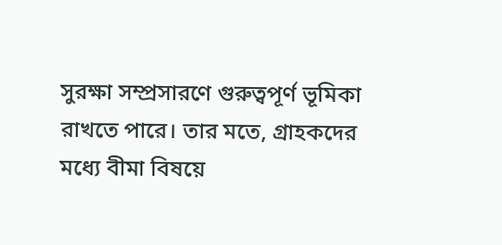সুরক্ষা সম্প্রসারণে গুরুত্বপূর্ণ ভূমিকা রাখতে পারে। তার মতে, গ্রাহকদের মধ্যে বীমা বিষয়ে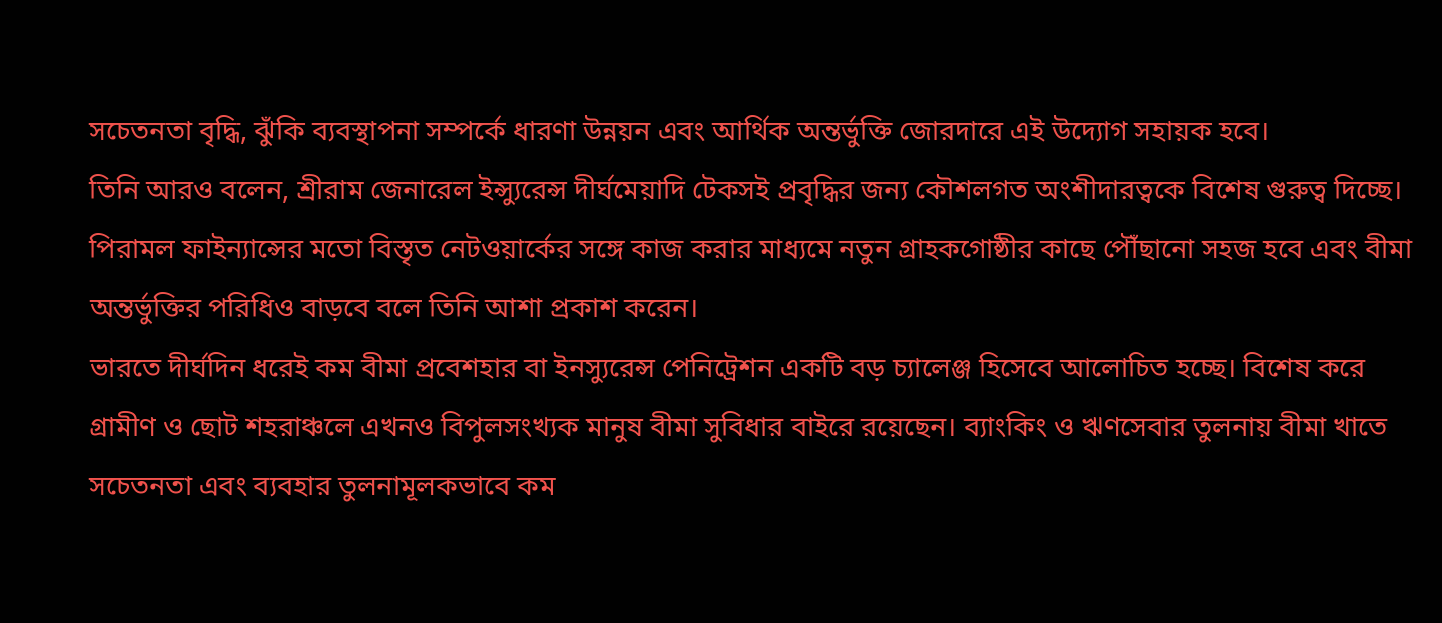সচেতনতা বৃদ্ধি, ঝুঁকি ব্যবস্থাপনা সম্পর্কে ধারণা উন্নয়ন এবং আর্থিক অন্তর্ভুক্তি জোরদারে এই উদ্যোগ সহায়ক হবে।
তিনি আরও বলেন, শ্রীরাম জেনারেল ইন্স্যুরেন্স দীর্ঘমেয়াদি টেকসই প্রবৃদ্ধির জন্য কৌশলগত অংশীদারত্বকে বিশেষ গুরুত্ব দিচ্ছে। পিরামল ফাইন্যান্সের মতো বিস্তৃত নেটওয়ার্কের সঙ্গে কাজ করার মাধ্যমে নতুন গ্রাহকগোষ্ঠীর কাছে পৌঁছানো সহজ হবে এবং বীমা অন্তর্ভুক্তির পরিধিও বাড়বে বলে তিনি আশা প্রকাশ করেন।
ভারতে দীর্ঘদিন ধরেই কম বীমা প্রবেশহার বা ইনস্যুরেন্স পেনিট্রেশন একটি বড় চ্যালেঞ্জ হিসেবে আলোচিত হচ্ছে। বিশেষ করে গ্রামীণ ও ছোট শহরাঞ্চলে এখনও বিপুলসংখ্যক মানুষ বীমা সুবিধার বাইরে রয়েছেন। ব্যাংকিং ও ঋণসেবার তুলনায় বীমা খাতে সচেতনতা এবং ব্যবহার তুলনামূলকভাবে কম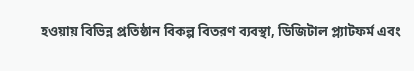হওয়ায় বিভিন্ন প্রতিষ্ঠান বিকল্প বিতরণ ব্যবস্থা, ডিজিটাল প্ল্যাটফর্ম এবং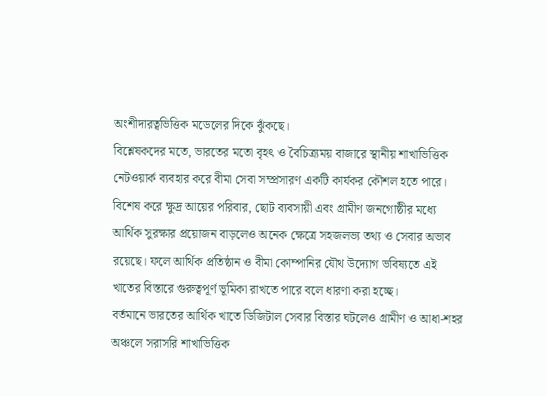অংশীদারত্বভিত্তিক মডেলের দিকে ঝুঁকছে।
বিশ্লেষকদের মতে, ভারতের মতো বৃহৎ ও বৈচিত্র্যময় বাজারে স্থানীয় শাখাভিত্তিক নেটওয়ার্ক ব্যবহার করে বীমা সেবা সম্প্রসারণ একটি কার্যকর কৌশল হতে পারে। বিশেষ করে ক্ষুদ্র আয়ের পরিবার, ছোট ব্যবসায়ী এবং গ্রামীণ জনগোষ্ঠীর মধ্যে আর্থিক সুরক্ষার প্রয়োজন বাড়লেও অনেক ক্ষেত্রে সহজলভ্য তথ্য ও সেবার অভাব রয়েছে। ফলে আর্থিক প্রতিষ্ঠান ও বীমা কোম্পানির যৌথ উদ্যোগ ভবিষ্যতে এই খাতের বিস্তারে গুরুত্বপূর্ণ ভূমিকা রাখতে পারে বলে ধারণা করা হচ্ছে।
বর্তমানে ভারতের আর্থিক খাতে ডিজিটাল সেবার বিস্তার ঘটলেও গ্রামীণ ও আধা-শহর অঞ্চলে সরাসরি শাখাভিত্তিক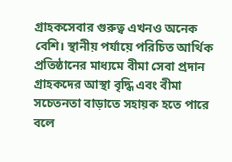গ্রাহকসেবার গুরুত্ব এখনও অনেক বেশি। স্থানীয় পর্যায়ে পরিচিত আর্থিক প্রতিষ্ঠানের মাধ্যমে বীমা সেবা প্রদান গ্রাহকদের আস্থা বৃদ্ধি এবং বীমা সচেতনতা বাড়াতে সহায়ক হতে পারে বলে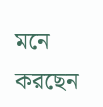মনে করছেন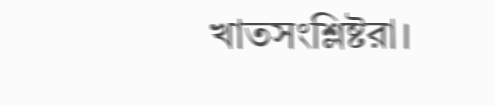খাতসংশ্লিষ্টরা।